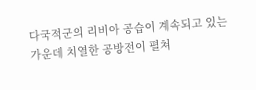다국적군의 리비아 공습이 계속되고 있는 가운데 치열한 공방전이 펼쳐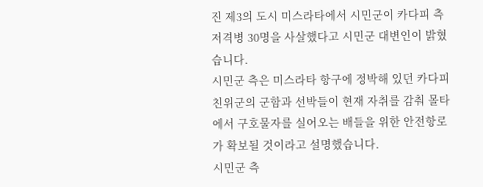진 제3의 도시 미스라타에서 시민군이 카다피 측 저격병 30명을 사살했다고 시민군 대변인이 밝혔습니다.
시민군 측은 미스라타 항구에 정박해 있던 카다피 친위군의 군함과 선박들이 현재 자취를 감춰 몰타에서 구호물자를 실어오는 배들을 위한 안전항로가 확보될 것이라고 설명했습니다.
시민군 측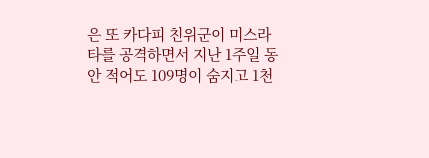은 또 카다피 친위군이 미스라타를 공격하면서 지난 1주일 동안 적어도 109명이 숨지고 1천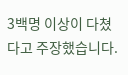3백명 이상이 다쳤다고 주장했습니다.